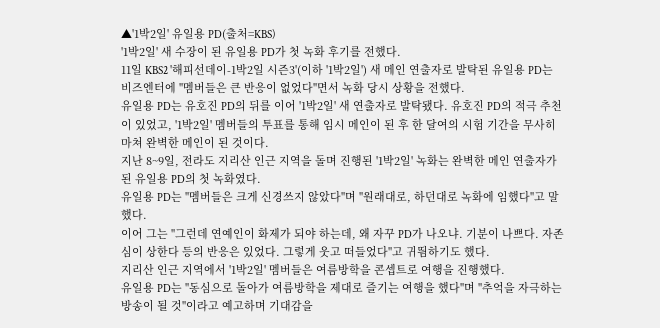▲'1박2일' 유일용 PD(출처=KBS)
'1박2일' 새 수장이 된 유일용 PD가 첫 녹화 후기를 전했다.
11일 KBS2 '해피선데이-1박2일 시즌3'(이하 '1박2일') 새 메인 연출자로 발탁된 유일용 PD는 비즈엔터에 "멤버들은 큰 반응이 없었다"면서 녹화 당시 상황을 전했다.
유일용 PD는 유호진 PD의 뒤를 이어 '1박2일' 새 연출자로 발탁됐다. 유호진 PD의 적극 추천이 있었고, '1박2일' 멤버들의 투표를 통해 임시 메인이 된 후 한 달여의 시험 기간을 무사히 마쳐 완벽한 메인이 된 것이다.
지난 8~9일, 전라도 지리산 인근 지역을 돌며 진행된 '1박2일' 녹화는 완벽한 메인 연출자가 된 유일용 PD의 첫 녹화였다.
유일용 PD는 "멤버들은 크게 신경쓰지 않았다"며 "원래대로, 하던대로 녹화에 임했다"고 말했다.
이어 그는 "그런데 연예인이 화제가 되야 하는데, 왜 자꾸 PD가 나오냐. 기분이 나쁘다. 자존심이 상한다 등의 반응은 있었다. 그렇게 웃고 떠들었다"고 귀띔하기도 했다.
지리산 인근 지역에서 '1박2일' 멤버들은 여름방학을 콘셉트로 여행을 진행했다.
유일용 PD는 "동심으로 돌아가 여름방학을 제대로 즐기는 여행을 했다"며 "추억을 자극하는 방송이 될 것"이라고 예고하며 기대감을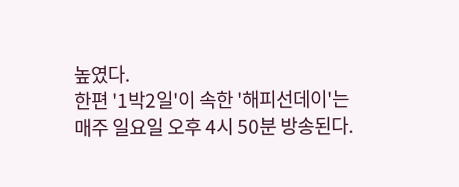높였다.
한편 '1박2일'이 속한 '해피선데이'는 매주 일요일 오후 4시 50분 방송된다.